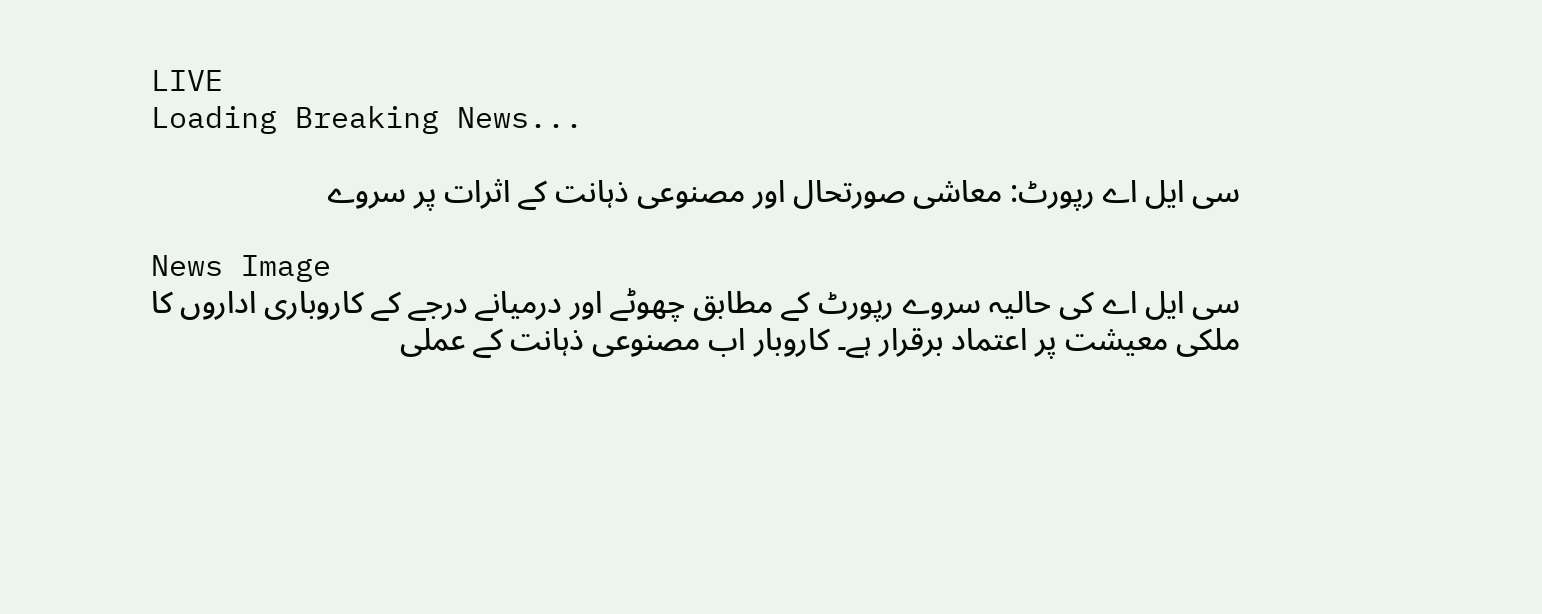LIVE
Loading Breaking News...

سی ایل اے رپورٹ: معاشی صورتحال اور مصنوعی ذہانت کے اثرات پر سروے

News Image
سی ایل اے کی حالیہ سروے رپورٹ کے مطابق چھوٹے اور درمیانے درجے کے کاروباری اداروں کا ملکی معیشت پر اعتماد برقرار ہے۔ کاروبار اب مصنوعی ذہانت کے عملی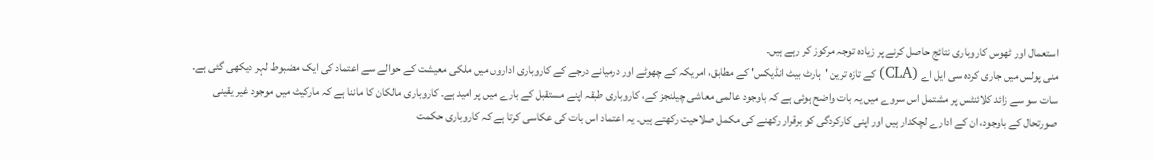استعمال اور ٹھوس کاروباری نتائج حاصل کرنے پر زیادہ توجہ مرکوز کر رہے ہیں۔
منی پولس میں جاری کردہ سی ایل اے (CLA) کے تازہ ترین 'ہارٹ بیٹ انڈیکس' کے مطابق، امریکہ کے چھوٹے اور درمیانے درجے کے کاروباری اداروں میں ملکی معیشت کے حوالے سے اعتماد کی ایک مضبوط لہر دیکھی گئی ہے۔ سات سو سے زائد کلائنٹس پر مشتمل اس سروے میں یہ بات واضح ہوئی ہے کہ باوجود عالمی معاشی چیلنجز کے، کاروباری طبقہ اپنے مستقبل کے بارے میں پر امید ہے۔ کاروباری مالکان کا ماننا ہے کہ مارکیٹ میں موجود غیر یقینی صورتحال کے باوجود، ان کے ادارے لچکدار ہیں اور اپنی کارکردگی کو برقرار رکھنے کی مکمل صلاحیت رکھتے ہیں۔ یہ اعتماد اس بات کی عکاسی کرتا ہے کہ کاروباری حکمت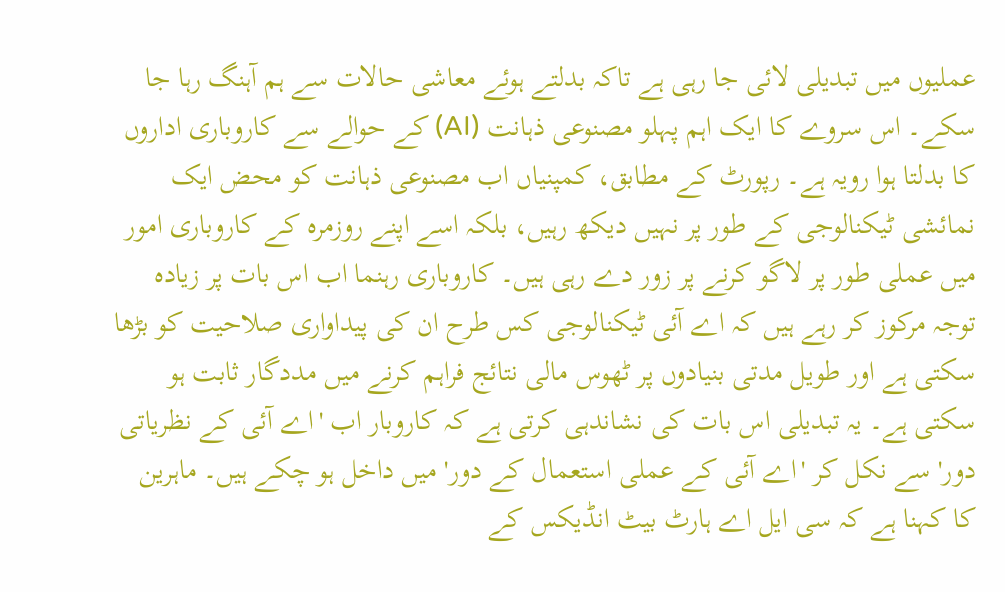عملیوں میں تبدیلی لائی جا رہی ہے تاکہ بدلتے ہوئے معاشی حالات سے ہم آہنگ رہا جا سکے۔ اس سروے کا ایک اہم پہلو مصنوعی ذہانت (AI) کے حوالے سے کاروباری اداروں کا بدلتا ہوا رویہ ہے۔ رپورٹ کے مطابق، کمپنیاں اب مصنوعی ذہانت کو محض ایک نمائشی ٹیکنالوجی کے طور پر نہیں دیکھ رہیں، بلکہ اسے اپنے روزمرہ کے کاروباری امور میں عملی طور پر لاگو کرنے پر زور دے رہی ہیں۔ کاروباری رہنما اب اس بات پر زیادہ توجہ مرکوز کر رہے ہیں کہ اے آئی ٹیکنالوجی کس طرح ان کی پیداواری صلاحیت کو بڑھا سکتی ہے اور طویل مدتی بنیادوں پر ٹھوس مالی نتائج فراہم کرنے میں مددگار ثابت ہو سکتی ہے۔ یہ تبدیلی اس بات کی نشاندہی کرتی ہے کہ کاروبار اب 'اے آئی کے نظریاتی دور' سے نکل کر 'اے آئی کے عملی استعمال کے دور' میں داخل ہو چکے ہیں۔ ماہرین کا کہنا ہے کہ سی ایل اے ہارٹ بیٹ انڈیکس کے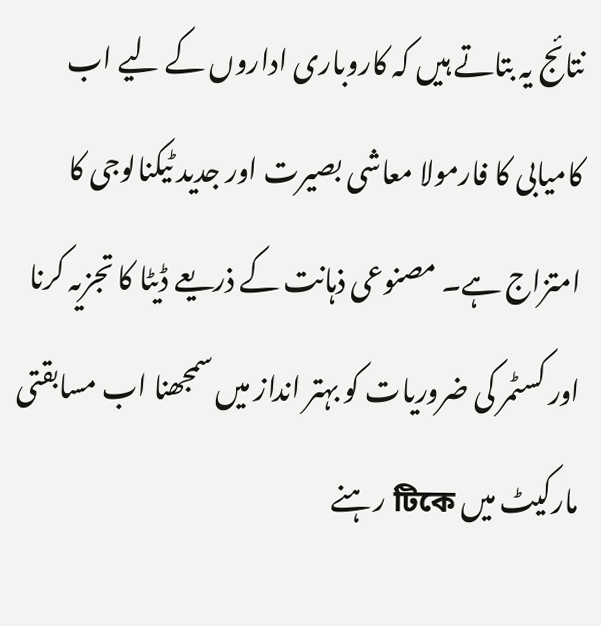نتائج یہ بتاتے ہیں کہ کاروباری اداروں کے لیے اب کامیابی کا فارمولا معاشی بصیرت اور جدید ٹیکنالوجی کا امتزاج ہے۔ مصنوعی ذہانت کے ذریعے ڈیٹا کا تجزیہ کرنا اور کسٹمر کی ضروریات کو بہتر انداز میں سمجھنا اب مسابقتی مارکیٹ میں টিকে رہنے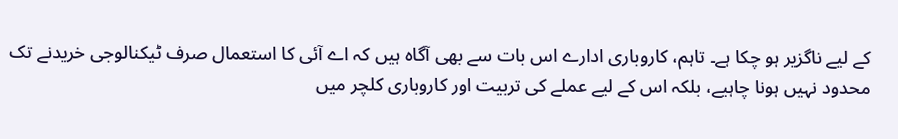کے لیے ناگزیر ہو چکا ہے۔ تاہم، کاروباری ادارے اس بات سے بھی آگاہ ہیں کہ اے آئی کا استعمال صرف ٹیکنالوجی خریدنے تک محدود نہیں ہونا چاہیے، بلکہ اس کے لیے عملے کی تربیت اور کاروباری کلچر میں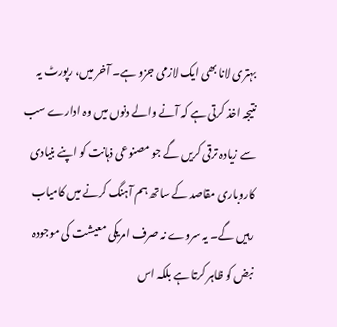بہتری لانا بھی ایک لازمی جزو ہے۔ آخر میں، رپورٹ یہ نتیجہ اخذ کرتی ہے کہ آنے والے دنوں میں وہ ادارے سب سے زیادہ ترقی کریں گے جو مصنوعی ذہانت کو اپنے بنیادی کاروباری مقاصد کے ساتھ ہم آہنگ کرنے میں کامیاب رہیں گے۔ یہ سروے نہ صرف امریکی معیشت کی موجودہ نبض کو ظاہر کرتا ہے بلکہ اس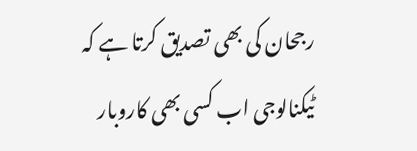رجحان کی بھی تصدیق کرتا ہے کہ ٹیکنالوجی اب کسی بھی کاروبار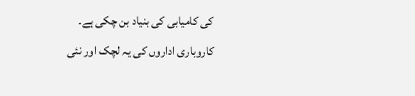کی کامیابی کی بنیاد بن چکی ہے۔ کاروباری اداروں کی یہ لچک اور نئی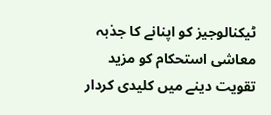ٹیکنالوجیز کو اپنانے کا جذبہ معاشی استحکام کو مزید تقویت دینے میں کلیدی کردار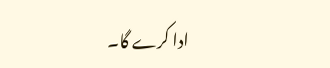ادا کرے گا۔